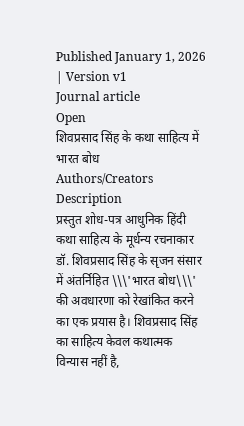Published January 1, 2026
| Version v1
Journal article
Open
शिवप्रसाद सिंह के कथा साहित्य में भारत बोध
Authors/Creators
Description
प्रस्तुत शोध-पत्र आधुनिक हिंदी कथा साहित्य के मूर्धन्य रचनाकार डॉ. शिवप्रसाद सिंह के सृजन संसार में अंतर्निहित \\\'भारत बोध\\\' की अवधारणा को रेखांकित करने का एक प्रयास है। शिवप्रसाद सिंह का साहित्य केवल कथात्मक विन्यास नहीं है,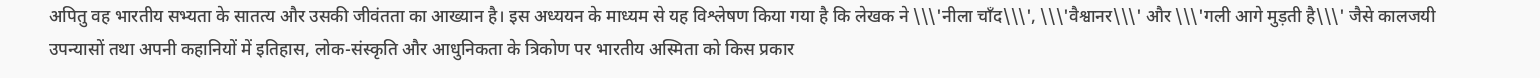अपितु वह भारतीय सभ्यता के सातत्य और उसकी जीवंतता का आख्यान है। इस अध्ययन के माध्यम से यह विश्लेषण किया गया है कि लेखक ने \\\'नीला चाँद\\\', \\\'वैश्वानर\\\' और \\\'गली आगे मुड़ती है\\\' जैसे कालजयी उपन्यासों तथा अपनी कहानियों में इतिहास, लोक-संस्कृति और आधुनिकता के त्रिकोण पर भारतीय अस्मिता को किस प्रकार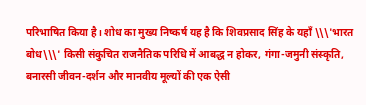परिभाषित किया है। शोध का मुख्य निष्कर्ष यह है कि शिवप्रसाद सिंह के यहाँ \\\'भारत बोध\\\' किसी संकुचित राजनैतिक परिधि में आबद्ध न होकर, गंगा-जमुनी संस्कृति, बनारसी जीवन-दर्शन और मानवीय मूल्यों की एक ऐसी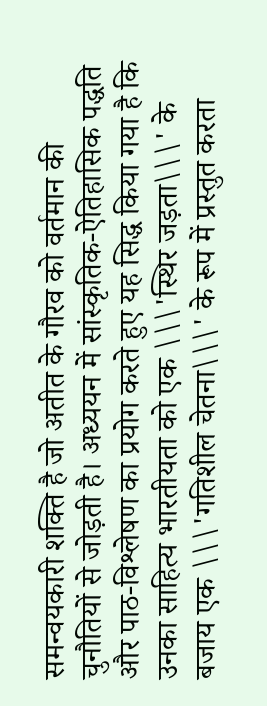समन्वयकारी शक्ति है जो अतीत के गौरव को वर्तमान की चुनौतियों से जोड़ती है। अध्ययन में सांस्कृतिक-ऐतिहासिक पद्धति और पाठ-विश्लेषण का प्रयोग करते हुए यह सिद्ध किया गया है कि उनका साहित्य भारतीयता को एक \\\'स्थिर जड़ता\\\' के बजाय एक \\\'गतिशील चेतना\\\' के रूप में प्रस्तुत करता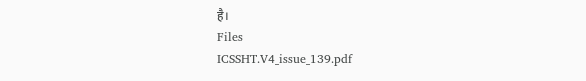है।
Files
ICSSHT.V4_issue_139.pdf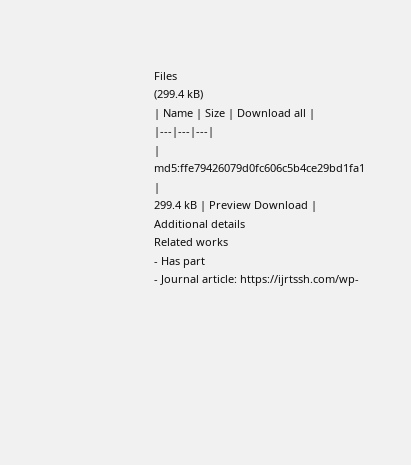Files
(299.4 kB)
| Name | Size | Download all |
|---|---|---|
|
md5:ffe79426079d0fc606c5b4ce29bd1fa1
|
299.4 kB | Preview Download |
Additional details
Related works
- Has part
- Journal article: https://ijrtssh.com/wp-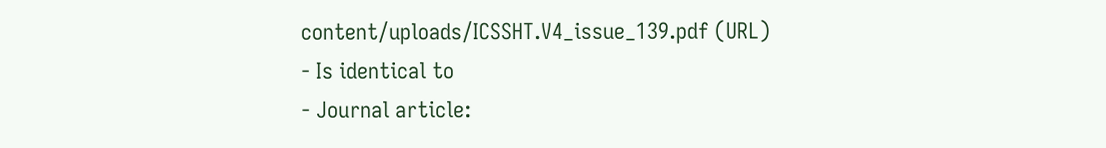content/uploads/ICSSHT.V4_issue_139.pdf (URL)
- Is identical to
- Journal article: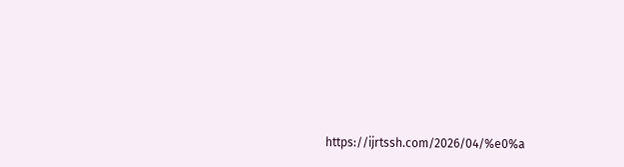https://ijrtssh.com/2026/04/%e0%a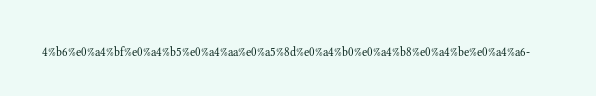4%b6%e0%a4%bf%e0%a4%b5%e0%a4%aa%e0%a5%8d%e0%a4%b0%e0%a4%b8%e0%a4%be%e0%a4%a6-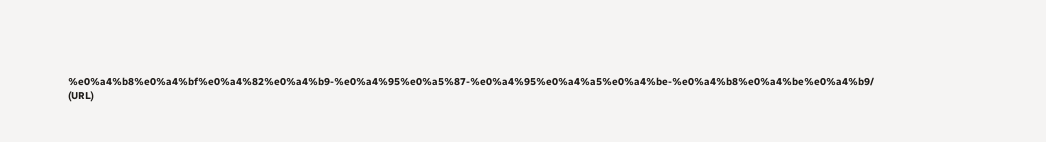%e0%a4%b8%e0%a4%bf%e0%a4%82%e0%a4%b9-%e0%a4%95%e0%a5%87-%e0%a4%95%e0%a4%a5%e0%a4%be-%e0%a4%b8%e0%a4%be%e0%a4%b9/ (URL)